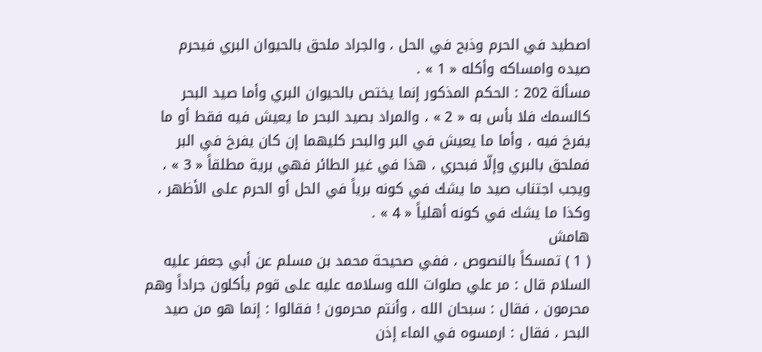اصطيد في الحرم وذبح في الحل ، والجراد ملحق بالحيوان البري فيحرم صيده وامساكه وأكله « 1 » .
مسألة 202 : الحكم المذكور إنما يختص بالحيوان البري وأما صيد البحر كالسمك فلا بأس به « 2 » ، والمراد بصيد البحر ما يعيش فيه فقط أو ما يفرخ فيه ، وأما ما يعيش في البر والبحر كليهما إن كان يفرخ في البر فملحق بالبري وإلّا فبحري ، هذا في غير الطائر فهي برية مطلقاً « 3 » ، ويجب اجتناب صيد ما يشك في كونه برياً في الحل أو الحرم على الأظهر ، وكذا ما يشك في كونه أهلياً « 4 » .
هامش
( 1 ) تمسكاً بالنصوص ، ففي صحيحة محمد بن مسلم عن أبي جعفر عليه السلام قال : مر علي صلوات الله وسلامه عليه على قوم يأكلون جراداً وهم محرمون ، فقال : سبحان الله ، وأنتم محرمون ! فقالوا : إنما هو من صيد البحر ، فقال : ارمسوه في الماء إذن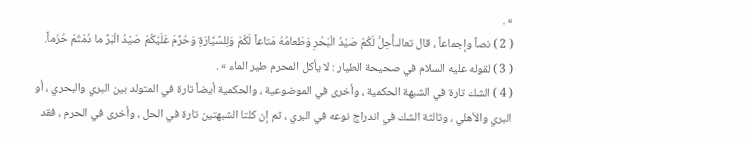» .
( 2 ) نصاً وإجماعاً ، قال تعالىأُحِلَّ لَكُمْ صَيْدُ الْبَحْرِ وَطَعامُهُ مَتاعاً لَكُمْ وَلِلسَّيَّارَةِ وَحُرِّمَ عَلَيْكُمْ صَيْدُ الْبَرِّ ما دُمْتُمْ حُرُماً.
( 3 ) لقوله عليه السلام في صحيحة الطيار : لا يأكل المحرم طير الماء » .
( 4 ) الشك تارة في الشبهة الحكمية ، وأخرى في الموضوعية ، والحكمية أيضاً تارة في المتولد بين البري والبحري ، أو البري والأهلي ، وثالثة الشك في اندراج نوعه في البري ، ثم إن كلتا الشبهتين تارة في الحل ، وأخرى في الحرم ، فقد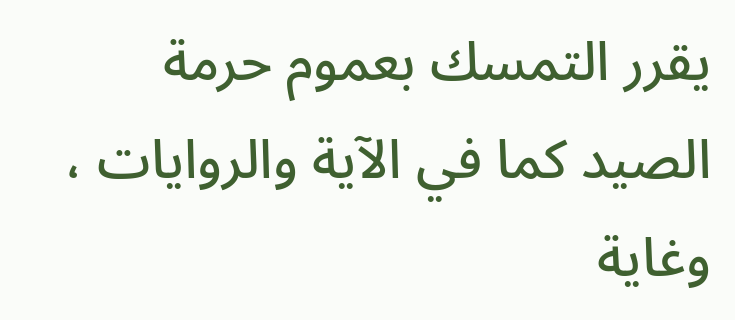يقرر التمسك بعموم حرمة الصيد كما في الآية والروايات ، وغاية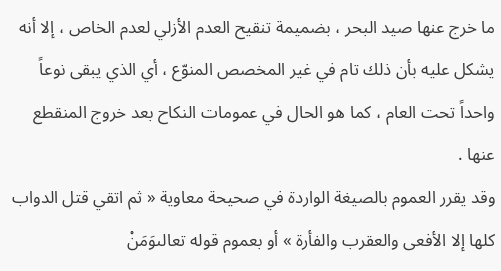ما خرج عنها صيد البحر ، بضميمة تنقيح العدم الأزلي لعدم الخاص ، إلا أنه يشكل عليه بأن ذلك تام في غير المخصص المنوّع ، أي الذي يبقى نوعاً واحداً تحت العام ، كما هو الحال في عمومات النكاح بعد خروج المنقطع عنها .
وقد يقرر العموم بالصيغة الواردة في صحيحة معاوية « ثم اتقي قتل الدواب كلها إلا الأفعى والعقرب والفأرة » أو بعموم قوله تعالىوَمَنْ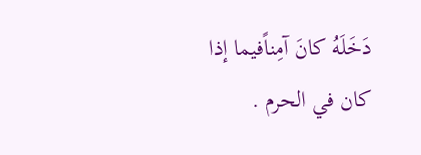دَخَلَهُ كانَ آمِناًفيما إذا كان في الحرم .